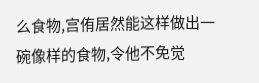么食物,宫侑居然能这样做出一碗像样的食物,令他不免觉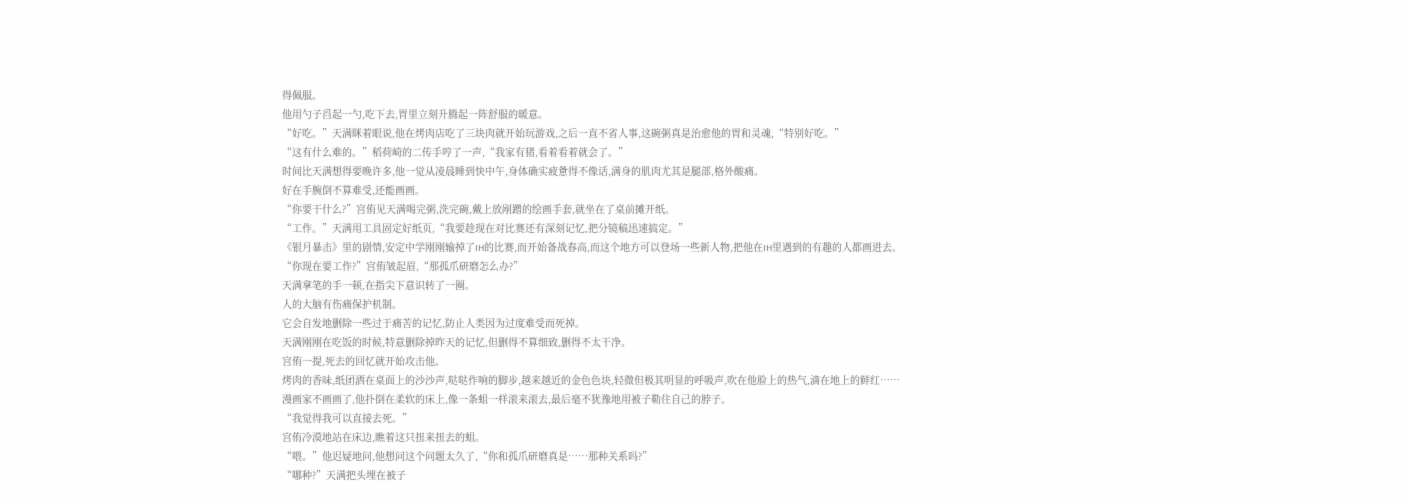得佩服。
他用勺子舀起一勺,吃下去,胃里立刻升腾起一阵舒服的暖意。
“好吃。”天满眯着眼说,他在烤肉店吃了三块肉就开始玩游戏,之后一直不省人事,这碗粥真是治愈他的胃和灵魂,“特别好吃。”
“这有什么难的。”稻荷崎的二传手哼了一声,“我家有猪,看着看着就会了。”
时间比天满想得要晚许多,他一觉从凌晨睡到快中午,身体确实疲惫得不像话,满身的肌肉尤其是腿部,格外酸痛。
好在手腕倒不算难受,还能画画。
“你要干什么?”宫侑见天满喝完粥,洗完碗,戴上放剐蹭的绘画手套,就坐在了桌前摊开纸。
“工作。”天满用工具固定好纸页,“我要趁现在对比赛还有深刻记忆,把分镜稿迅速搞定。”
《银月暴击》里的剧情,安定中学刚刚输掉了IH的比赛,而开始备战春高,而这个地方可以登场一些新人物,把他在IH里遇到的有趣的人都画进去。
“你现在要工作?”宫侑皱起眉,“那孤爪研磨怎么办?”
天满拿笔的手一顿,在指尖下意识转了一圈。
人的大脑有伤痛保护机制。
它会自发地删除一些过于痛苦的记忆,防止人类因为过度难受而死掉。
天满刚刚在吃饭的时候,特意删除掉昨天的记忆,但删得不算细致,删得不太干净。
宫侑一提,死去的回忆就开始攻击他。
烤肉的香味,纸团洒在桌面上的沙沙声,哒哒作响的脚步,越来越近的金色色块,轻微但极其明显的呼吸声,吹在他脸上的热气,滴在地上的鲜红……
漫画家不画画了,他扑倒在柔软的床上,像一条蛆一样滚来滚去,最后毫不犹豫地用被子勒住自己的脖子。
“我觉得我可以直接去死。”
宫侑冷漠地站在床边,瞧着这只扭来扭去的蛆。
“喂。”他迟疑地问,他想问这个问题太久了,“你和孤爪研磨真是……那种关系吗?”
“哪种?”天满把头埋在被子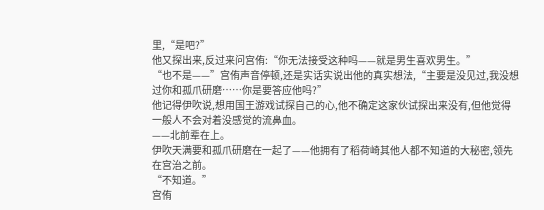里,“是吧?”
他又探出来,反过来问宫侑:“你无法接受这种吗——就是男生喜欢男生。”
“也不是——”宫侑声音停顿,还是实话实说出他的真实想法,“主要是没见过,我没想过你和孤爪研磨……你是要答应他吗?”
他记得伊吹说,想用国王游戏试探自己的心,他不确定这家伙试探出来没有,但他觉得一般人不会对着没感觉的流鼻血。
——北前辈在上。
伊吹天满要和孤爪研磨在一起了——他拥有了稻荷崎其他人都不知道的大秘密,领先在宫治之前。
“不知道。”
宫侑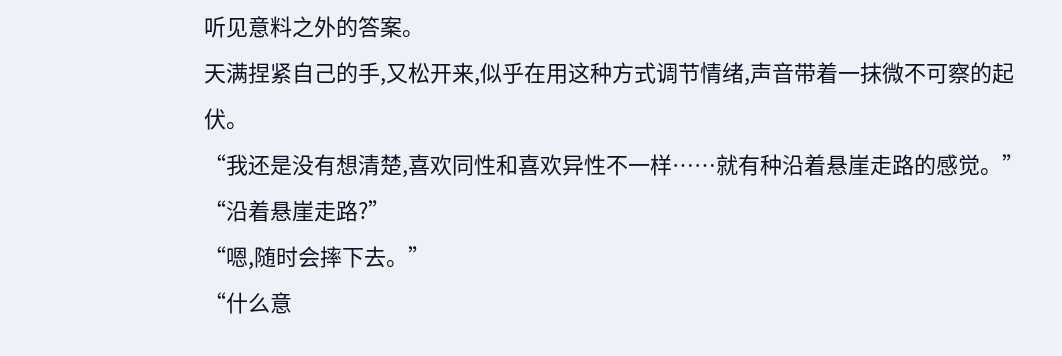听见意料之外的答案。
天满捏紧自己的手,又松开来,似乎在用这种方式调节情绪,声音带着一抹微不可察的起伏。
“我还是没有想清楚,喜欢同性和喜欢异性不一样……就有种沿着悬崖走路的感觉。”
“沿着悬崖走路?”
“嗯,随时会摔下去。”
“什么意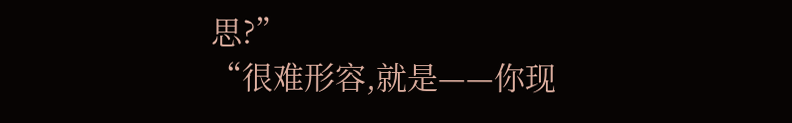思?”
“很难形容,就是——你现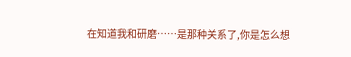在知道我和研磨……是那种关系了,你是怎么想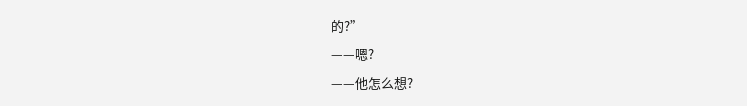的?”
——嗯?
——他怎么想?